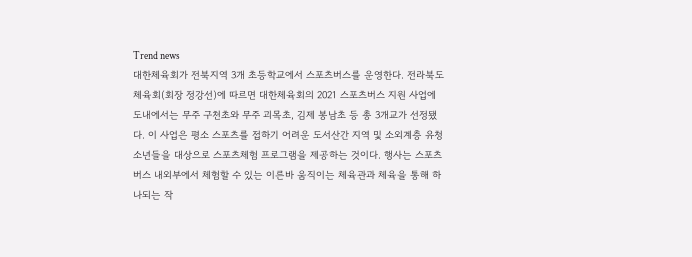Trend news
대한체육회가 전북지역 3개 초등학교에서 스포츠버스를 운영한다. 전라북도체육회(회장 정강선)에 따르면 대한체육회의 2021 스포츠버스 지원 사업에 도내에서는 무주 구천초와 무주 괴목초, 김제 봉남초 등 총 3개교가 선정됐다. 이 사업은 평소 스포츠를 접하기 어려운 도서산간 지역 및 소외계층 유청소년들을 대상으로 스포츠체험 프로그램을 제공하는 것이다. 행사는 스포츠버스 내외부에서 체험할 수 있는 이른바 움직이는 체육관과 체육을 통해 하나되는 작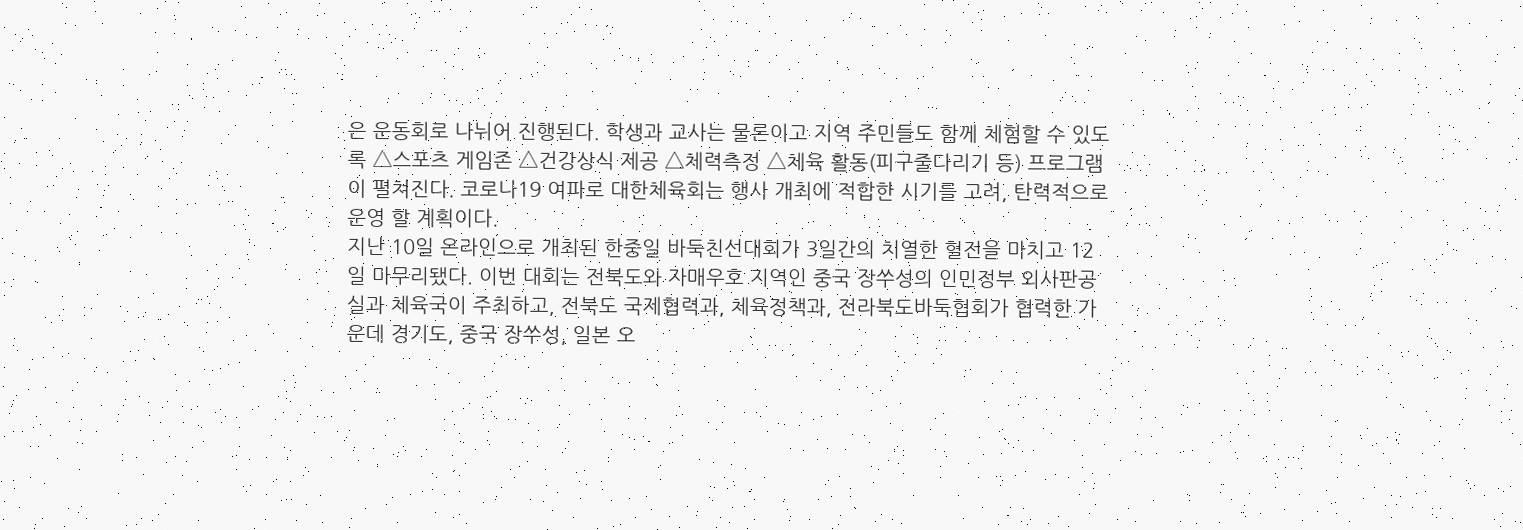은 운동회로 나뉘어 진행된다. 학생과 교사는 물론이고 지역 주민들도 함께 체험할 수 있도록 △스포츠 게임존 △건강상식 제공 △체력측정 △체육 활동(피구줄다리기 등) 프로그램이 펼쳐진다. 코로나19 여파로 대한체육회는 행사 개최에 적합한 시기를 고려, 탄력적으로 운영 할 계획이다.
지난 10일 온라인으로 개최된 한중일 바둑친선대회가 3일간의 치열한 혈전을 마치고 12일 마무리됐다. 이번 대회는 전북도와 자매우호 지역인 중국 장쑤성의 인민정부 외사판공실과 체육국이 주최하고, 전북도 국제협력과, 체육정책과, 전라북도바둑협회가 협력한 가운데 경기도, 중국 장쑤성, 일본 오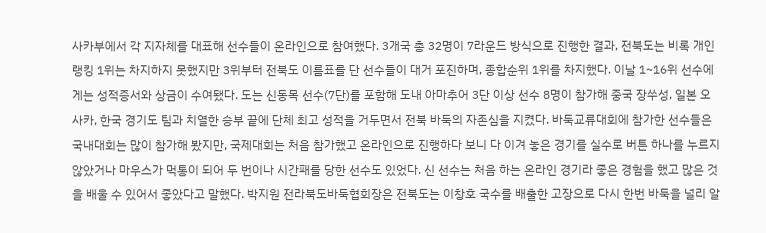사카부에서 각 지자체를 대표해 선수들이 온라인으로 참여했다. 3개국 총 32명이 7라운드 방식으로 진행한 결과, 전북도는 비록 개인랭킹 1위는 차지하지 못했지만 3위부터 전북도 이름표를 단 선수들이 대거 포진하며, 종합순위 1위를 차지했다. 이날 1~16위 선수에게는 성적증서와 상금이 수여됐다. 도는 신동목 선수(7단)를 포함해 도내 아마추어 3단 이상 선수 8명이 참가해 중국 장쑤성, 일본 오사카, 한국 경기도 팀과 치열한 승부 끝에 단체 최고 성적을 거두면서 전북 바둑의 자존심을 지켰다. 바둑교류대회에 참가한 선수들은 국내대회는 많이 참가해 봤지만, 국제대회는 처음 참가했고 온라인으로 진행하다 보니 다 이겨 놓은 경기를 실수로 버튼 하나를 누르지 않았거나 마우스가 먹통이 되어 두 번이나 시간패를 당한 선수도 있었다. 신 선수는 처음 하는 온라인 경기라 좋은 경험을 했고 많은 것을 배울 수 있어서 좋았다고 말했다. 박지원 전라북도바둑협회장은 전북도는 이창호 국수를 배출한 고장으로 다시 한번 바둑을 널리 알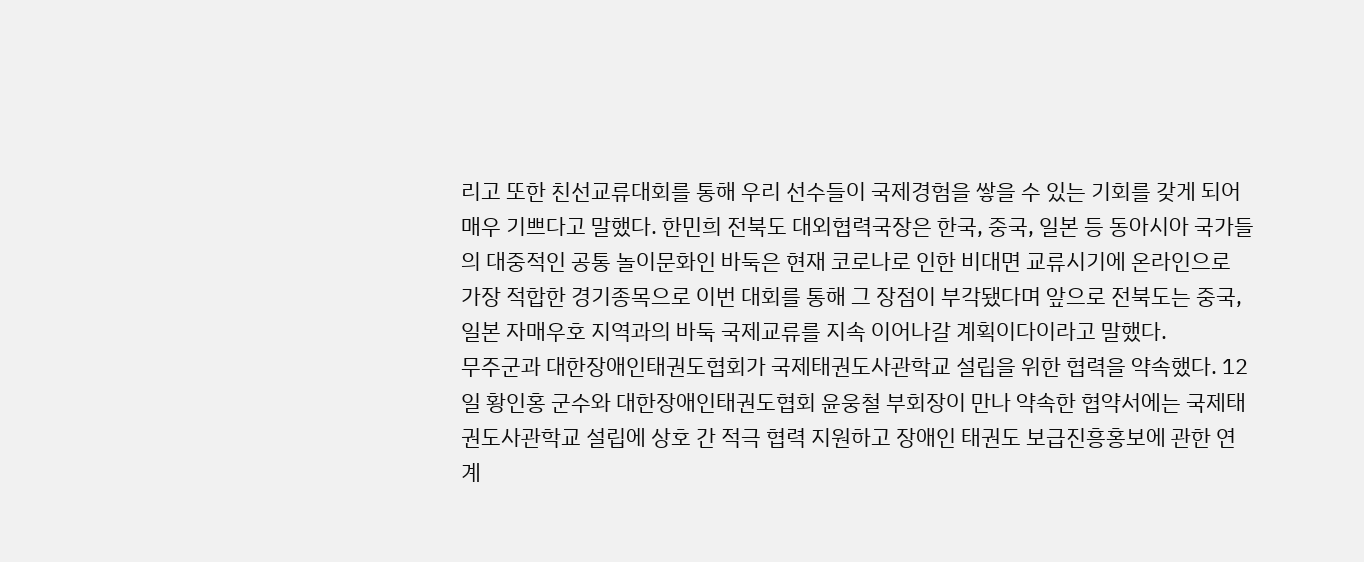리고 또한 친선교류대회를 통해 우리 선수들이 국제경험을 쌓을 수 있는 기회를 갖게 되어 매우 기쁘다고 말했다. 한민희 전북도 대외협력국장은 한국, 중국, 일본 등 동아시아 국가들의 대중적인 공통 놀이문화인 바둑은 현재 코로나로 인한 비대면 교류시기에 온라인으로 가장 적합한 경기종목으로 이번 대회를 통해 그 장점이 부각됐다며 앞으로 전북도는 중국, 일본 자매우호 지역과의 바둑 국제교류를 지속 이어나갈 계획이다이라고 말했다.
무주군과 대한장애인태권도협회가 국제태권도사관학교 설립을 위한 협력을 약속했다. 12일 황인홍 군수와 대한장애인태권도협회 윤웅철 부회장이 만나 약속한 협약서에는 국제태권도사관학교 설립에 상호 간 적극 협력 지원하고 장애인 태권도 보급진흥홍보에 관한 연계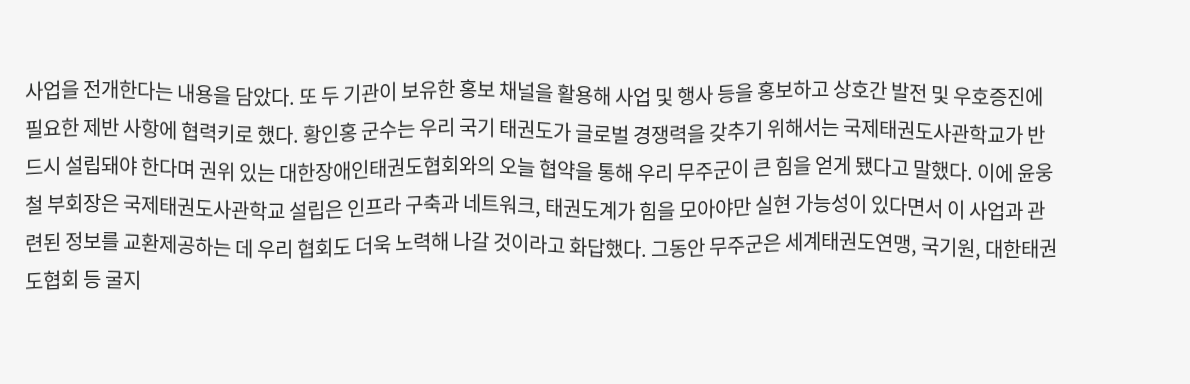사업을 전개한다는 내용을 담았다. 또 두 기관이 보유한 홍보 채널을 활용해 사업 및 행사 등을 홍보하고 상호간 발전 및 우호증진에 필요한 제반 사항에 협력키로 했다. 황인홍 군수는 우리 국기 태권도가 글로벌 경쟁력을 갖추기 위해서는 국제태권도사관학교가 반드시 설립돼야 한다며 권위 있는 대한장애인태권도협회와의 오늘 협약을 통해 우리 무주군이 큰 힘을 얻게 됐다고 말했다. 이에 윤웅철 부회장은 국제태권도사관학교 설립은 인프라 구축과 네트워크, 태권도계가 힘을 모아야만 실현 가능성이 있다면서 이 사업과 관련된 정보를 교환제공하는 데 우리 협회도 더욱 노력해 나갈 것이라고 화답했다. 그동안 무주군은 세계태권도연맹, 국기원, 대한태권도협회 등 굴지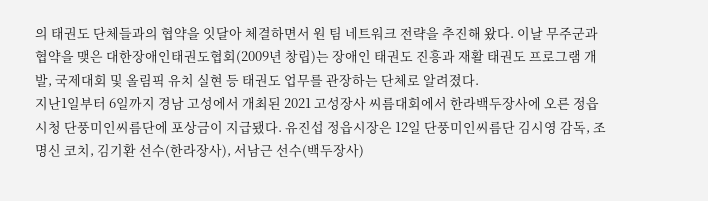의 태권도 단체들과의 협약을 잇달아 체결하면서 원 팀 네트워크 전략을 추진해 왔다. 이날 무주군과 협약을 맺은 대한장애인태권도협회(2009년 창립)는 장애인 태권도 진흥과 재활 태권도 프로그램 개발, 국제대회 및 올림픽 유치 실현 등 태권도 업무를 관장하는 단체로 알려졌다.
지난1일부터 6일까지 경남 고성에서 개최된 2021 고성장사 씨름대회에서 한라백두장사에 오른 정읍시청 단풍미인씨름단에 포상금이 지급됐다. 유진섭 정읍시장은 12일 단풍미인씨름단 김시영 감독, 조명신 코치, 김기환 선수(한라장사), 서남근 선수(백두장사)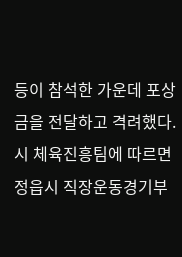등이 참석한 가운데 포상금을 전달하고 격려했다. 시 체육진흥팀에 따르면 정읍시 직장운동경기부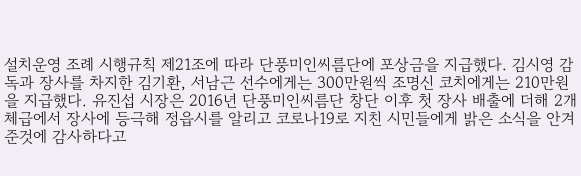설치운영 조례 시행규칙 제21조에 따라 단풍미인씨름단에 포상금을 지급했다. 김시영 감독과 장사를 차지한 김기환, 서남근 선수에게는 300만원씩 조명신 코치에게는 210만원을 지급했다. 유진섭 시장은 2016년 단풍미인씨름단 창단 이후 첫 장사 배출에 더해 2개 체급에서 장사에 등극해 정읍시를 알리고 코로나19로 지친 시민들에게 밝은 소식을 안겨준것에 감사하다고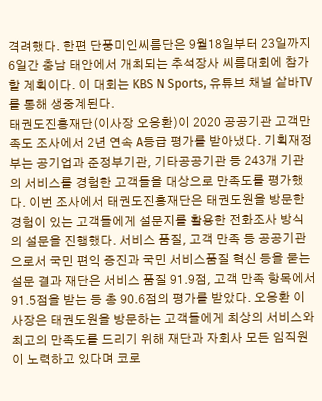격려했다. 한편 단풍미인씨름단은 9월18일부터 23일까지 6일간 충남 태안에서 개최되는 추석장사 씨름대회에 참가할 계획이다. 이 대회는 KBS N Sports, 유튜브 채널 샅바TV를 통해 생중계된다.
태권도진흥재단(이사장 오응환)이 2020 공공기관 고객만족도 조사에서 2년 연속 A등급 평가를 받아냈다. 기획재정부는 공기업과 준정부기관, 기타공공기관 등 243개 기관의 서비스를 경험한 고객들을 대상으로 만족도를 평가했다. 이번 조사에서 태권도진흥재단은 태권도원을 방문한 경험이 있는 고객들에게 설문지를 활용한 전화조사 방식의 설문을 진행했다. 서비스 품질, 고객 만족 등 공공기관으로서 국민 편익 증진과 국민 서비스품질 혁신 등을 묻는 설문 결과 재단은 서비스 품질 91.9점, 고객 만족 항목에서 91.5점을 받는 등 총 90.6점의 평가를 받았다. 오응환 이사장은 태권도원을 방문하는 고객들에게 최상의 서비스와 최고의 만족도를 드리기 위해 재단과 자회사 모든 임직원이 노력하고 있다며 코로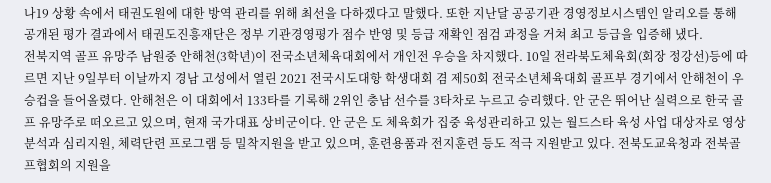나19 상황 속에서 태권도원에 대한 방역 관리를 위해 최선을 다하겠다고 말했다. 또한 지난달 공공기관 경영정보시스템인 알리오를 통해 공개된 평가 결과에서 태권도진흥재단은 정부 기관경영평가 점수 반영 및 등급 재확인 점검 과정을 거쳐 최고 등급을 입증해 냈다.
전북지역 골프 유망주 남원중 안해천(3학년)이 전국소년체육대회에서 개인전 우승을 차지했다. 10일 전라북도체육회(회장 정강선)등에 따르면 지난 9일부터 이날까지 경남 고성에서 열린 2021 전국시도대항 학생대회 겸 제50회 전국소년체육대회 골프부 경기에서 안해천이 우승컵을 들어올렸다. 안해천은 이 대회에서 133타를 기록해 2위인 충남 선수를 3타차로 누르고 승리했다. 안 군은 뛰어난 실력으로 한국 골프 유망주로 떠오르고 있으며, 현재 국가대표 상비군이다. 안 군은 도 체육회가 집중 육성관리하고 있는 월드스타 육성 사업 대상자로 영상분석과 심리지원, 체력단련 프로그램 등 밀착지원을 받고 있으며, 훈련용품과 전지훈련 등도 적극 지원받고 있다. 전북도교육청과 전북골프협회의 지원을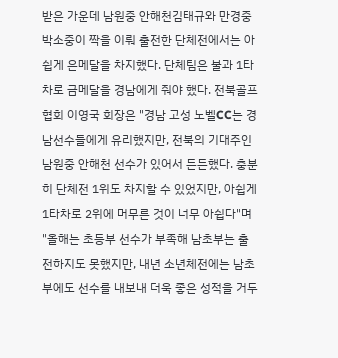받은 가운데 남원중 안해천김태규와 만경중 박소중이 짝을 이뤄 출전한 단체전에서는 아쉽게 은메달을 차지했다. 단체팀은 불과 1타차로 금메달을 경남에게 줘야 했다. 전북골프협회 이영국 회장은 "경남 고성 노벨CC는 경남선수들에게 유리했지만, 전북의 기대주인 남원중 안해천 선수가 있어서 든든했다. 충분히 단체전 1위도 차지할 수 있었지만, 아쉽게 1타차로 2위에 머무른 것이 너무 아쉽다"며 "올해는 초등부 선수가 부족해 남초부는 출전하지도 못했지만, 내년 소년체전에는 남초부에도 선수를 내보내 더욱 좋은 성적을 거두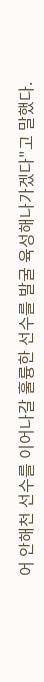어 안해천 선수를 이어나갈 훌륭한 선수를 발굴 육성해나가겠다"고 말했다.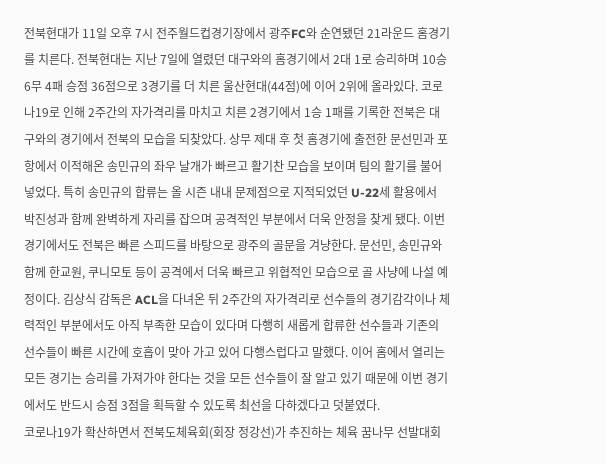전북현대가 11일 오후 7시 전주월드컵경기장에서 광주FC와 순연됐던 21라운드 홈경기를 치른다. 전북현대는 지난 7일에 열렸던 대구와의 홈경기에서 2대 1로 승리하며 10승 6무 4패 승점 36점으로 3경기를 더 치른 울산현대(44점)에 이어 2위에 올라있다. 코로나19로 인해 2주간의 자가격리를 마치고 치른 2경기에서 1승 1패를 기록한 전북은 대구와의 경기에서 전북의 모습을 되찾았다. 상무 제대 후 첫 홈경기에 출전한 문선민과 포항에서 이적해온 송민규의 좌우 날개가 빠르고 활기찬 모습을 보이며 팀의 활기를 불어 넣었다. 특히 송민규의 합류는 올 시즌 내내 문제점으로 지적되었던 U-22세 활용에서 박진성과 함께 완벽하게 자리를 잡으며 공격적인 부분에서 더욱 안정을 찾게 됐다. 이번 경기에서도 전북은 빠른 스피드를 바탕으로 광주의 골문을 겨냥한다. 문선민, 송민규와 함께 한교원, 쿠니모토 등이 공격에서 더욱 빠르고 위협적인 모습으로 골 사냥에 나설 예정이다. 김상식 감독은 ACL을 다녀온 뒤 2주간의 자가격리로 선수들의 경기감각이나 체력적인 부분에서도 아직 부족한 모습이 있다며 다행히 새롭게 합류한 선수들과 기존의 선수들이 빠른 시간에 호흡이 맞아 가고 있어 다행스럽다고 말했다. 이어 홈에서 열리는 모든 경기는 승리를 가져가야 한다는 것을 모든 선수들이 잘 알고 있기 때문에 이번 경기에서도 반드시 승점 3점을 획득할 수 있도록 최선을 다하겠다고 덧붙였다.
코로나19가 확산하면서 전북도체육회(회장 정강선)가 추진하는 체육 꿈나무 선발대회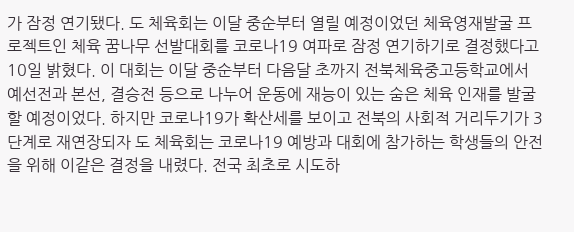가 잠정 연기됐다. 도 체육회는 이달 중순부터 열릴 예정이었던 체육영재발굴 프로젝트인 체육 꿈나무 선발대회를 코로나19 여파로 잠정 연기하기로 결정했다고 10일 밝혔다. 이 대회는 이달 중순부터 다음달 초까지 전북체육중고등학교에서 예선전과 본선, 결승전 등으로 나누어 운동에 재능이 있는 숨은 체육 인재를 발굴할 예정이었다. 하지만 코로나19가 확산세를 보이고 전북의 사회적 거리두기가 3단계로 재연장되자 도 체육회는 코로나19 예방과 대회에 참가하는 학생들의 안전을 위해 이같은 결정을 내렸다. 전국 최초로 시도하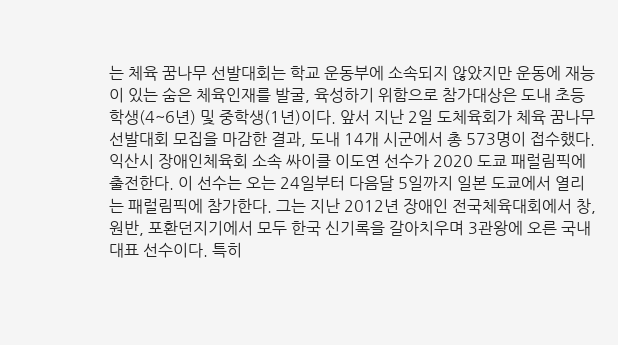는 체육 꿈나무 선발대회는 학교 운동부에 소속되지 않았지만 운동에 재능이 있는 숨은 체육인재를 발굴, 육성하기 위함으로 참가대상은 도내 초등학생(4~6년) 및 중학생(1년)이다. 앞서 지난 2일 도체육회가 체육 꿈나무 선발대회 모집을 마감한 결과, 도내 14개 시군에서 총 573명이 접수했다.
익산시 장애인체육회 소속 싸이클 이도연 선수가 2020 도쿄 패럴림픽에 출전한다. 이 선수는 오는 24일부터 다음달 5일까지 일본 도쿄에서 열리는 패럴림픽에 참가한다. 그는 지난 2012년 장애인 전국체육대회에서 창, 원반, 포환던지기에서 모두 한국 신기록을 갈아치우며 3관왕에 오른 국내 대표 선수이다. 특히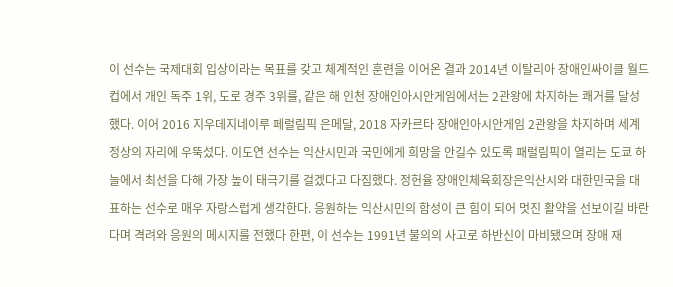이 선수는 국제대회 입상이라는 목표를 갖고 체계적인 훈련을 이어온 결과 2014년 이탈리아 장애인싸이클 월드컵에서 개인 독주 1위, 도로 경주 3위를, 같은 해 인천 장애인아시안게임에서는 2관왕에 차지하는 쾌거를 달성했다. 이어 2016 지우데지네이루 페럴림픽 은메달, 2018 자카르타 장애인아시안게임 2관왕을 차지하며 세계 정상의 자리에 우뚝섰다. 이도연 선수는 익산시민과 국민에게 희망을 안길수 있도록 패럴림픽이 열리는 도쿄 하늘에서 최선을 다해 가장 높이 태극기를 걸겠다고 다짐했다. 정헌율 장애인체육회장은익산시와 대한민국을 대표하는 선수로 매우 자랑스럽게 생각한다. 응원하는 익산시민의 함성이 큰 힘이 되어 멋진 활약을 선보이길 바란다며 격려와 응원의 메시지를 전했다 한편, 이 선수는 1991년 불의의 사고로 하반신이 마비됐으며 장애 재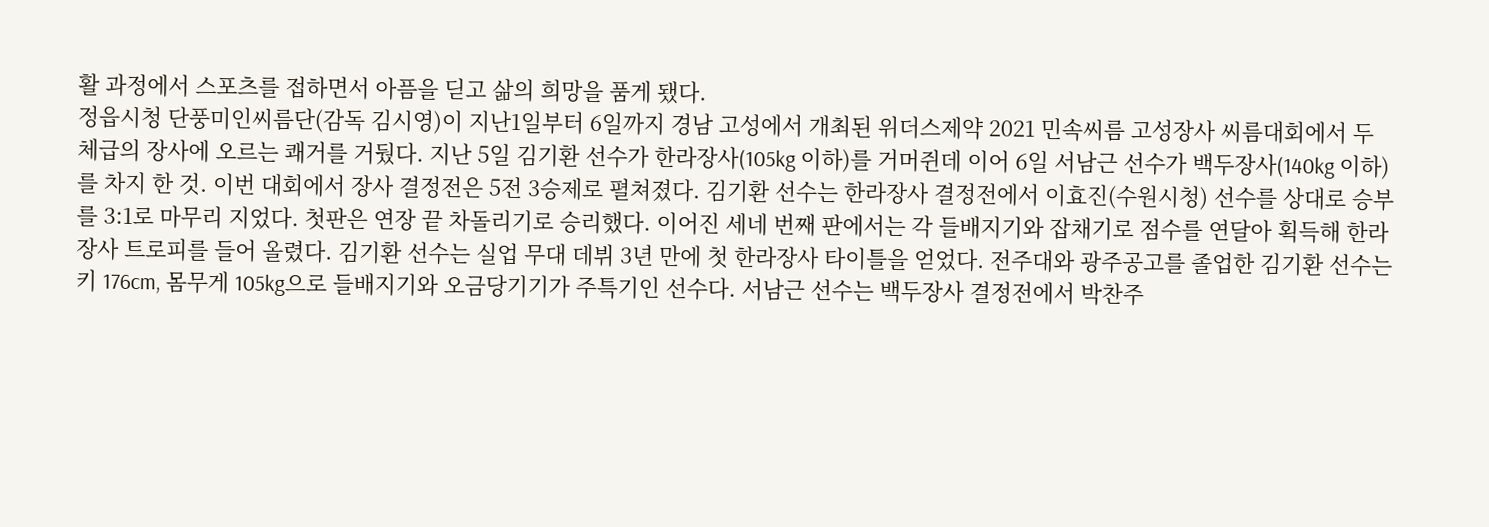활 과정에서 스포츠를 접하면서 아픔을 딛고 삶의 희망을 품게 됐다.
정읍시청 단풍미인씨름단(감독 김시영)이 지난1일부터 6일까지 경남 고성에서 개최된 위더스제약 2021 민속씨름 고성장사 씨름대회에서 두 체급의 장사에 오르는 쾌거를 거뒀다. 지난 5일 김기환 선수가 한라장사(105kg 이하)를 거머쥔데 이어 6일 서남근 선수가 백두장사(140kg 이하)를 차지 한 것. 이번 대회에서 장사 결정전은 5전 3승제로 펼쳐졌다. 김기환 선수는 한라장사 결정전에서 이효진(수원시청) 선수를 상대로 승부를 3:1로 마무리 지었다. 첫판은 연장 끝 차돌리기로 승리했다. 이어진 세네 번째 판에서는 각 들배지기와 잡채기로 점수를 연달아 획득해 한라장사 트로피를 들어 올렸다. 김기환 선수는 실업 무대 데뷔 3년 만에 첫 한라장사 타이틀을 얻었다. 전주대와 광주공고를 졸업한 김기환 선수는 키 176cm, 몸무게 105kg으로 들배지기와 오금당기기가 주특기인 선수다. 서남근 선수는 백두장사 결정전에서 박찬주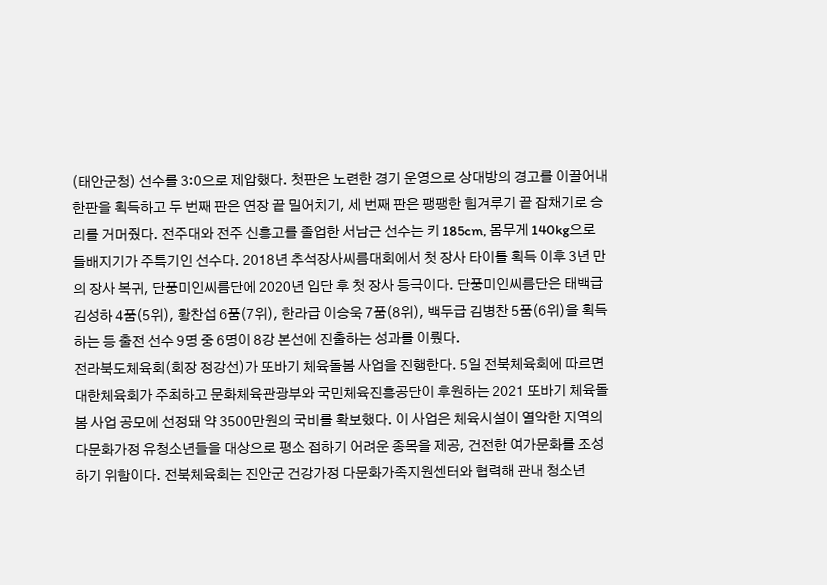(태안군청) 선수를 3:0으로 제압했다. 첫판은 노련한 경기 운영으로 상대방의 경고를 이끌어내 한판을 획득하고 두 번째 판은 연장 끝 밀어치기, 세 번째 판은 팽팽한 힘겨루기 끝 잡채기로 승리를 거머줬다. 전주대와 전주 신흥고를 졸업한 서남근 선수는 키 185cm, 몸무게 140kg으로 들배지기가 주특기인 선수다. 2018년 추석장사씨름대회에서 첫 장사 타이틀 획득 이후 3년 만의 장사 복귀, 단풍미인씨름단에 2020년 입단 후 첫 장사 등극이다. 단풍미인씨름단은 태백급 김성하 4품(5위), 황찬섭 6품(7위), 한라급 이승욱 7품(8위), 백두급 김병찬 5품(6위)을 획득하는 등 출전 선수 9명 중 6명이 8강 본선에 진출하는 성과를 이뤘다.
전라북도체육회(회장 정강선)가 또바기 체육돌봄 사업을 진행한다. 5일 전북체육회에 따르면 대한체육회가 주최하고 문화체육관광부와 국민체육진흥공단이 후원하는 2021 또바기 체육돌봄 사업 공모에 선정돼 약 3500만원의 국비를 확보했다. 이 사업은 체육시설이 열악한 지역의 다문화가정 유청소년들을 대상으로 평소 접하기 어려운 종목을 제공, 건전한 여가문화를 조성하기 위함이다. 전북체육회는 진안군 건강가정 다문화가족지원센터와 협력해 관내 청소년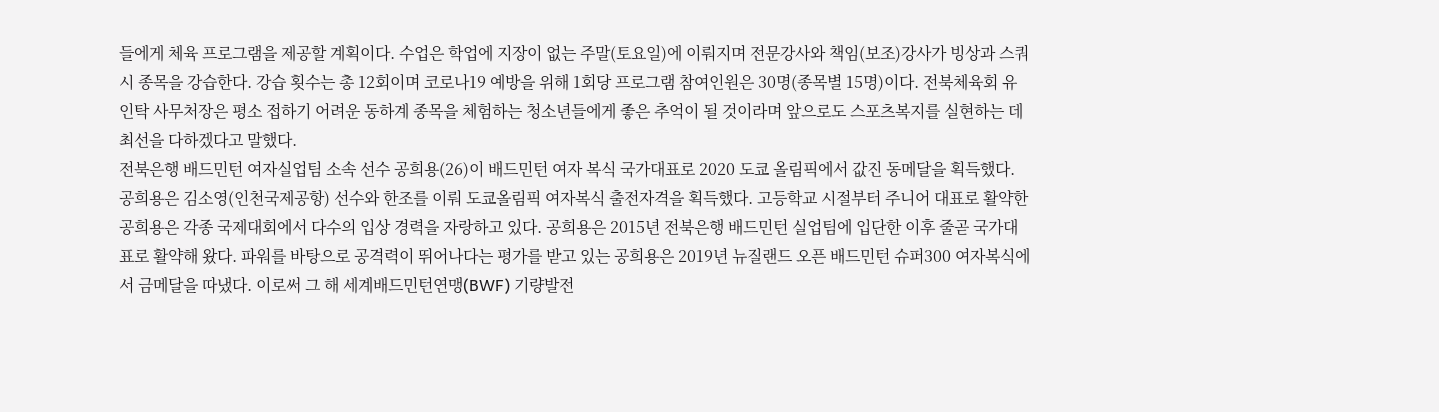들에게 체육 프로그램을 제공할 계획이다. 수업은 학업에 지장이 없는 주말(토요일)에 이뤄지며 전문강사와 책임(보조)강사가 빙상과 스쿼시 종목을 강습한다. 강습 횟수는 총 12회이며 코로나19 예방을 위해 1회당 프로그램 참여인원은 30명(종목별 15명)이다. 전북체육회 유인탁 사무처장은 평소 접하기 어려운 동하계 종목을 체험하는 청소년들에게 좋은 추억이 될 것이라며 앞으로도 스포츠복지를 실현하는 데 최선을 다하겠다고 말했다.
전북은행 배드민턴 여자실업팀 소속 선수 공희용(26)이 배드민턴 여자 복식 국가대표로 2020 도쿄 올림픽에서 값진 동메달을 획득했다. 공희용은 김소영(인천국제공항) 선수와 한조를 이뤄 도쿄올림픽 여자복식 출전자격을 획득했다. 고등학교 시절부터 주니어 대표로 활약한 공희용은 각종 국제대회에서 다수의 입상 경력을 자랑하고 있다. 공희용은 2015년 전북은행 배드민턴 실업팀에 입단한 이후 줄곧 국가대표로 활약해 왔다. 파워를 바탕으로 공격력이 뛰어나다는 평가를 받고 있는 공희용은 2019년 뉴질랜드 오픈 배드민턴 슈퍼300 여자복식에서 금메달을 따냈다. 이로써 그 해 세계배드민턴연맹(BWF) 기량발전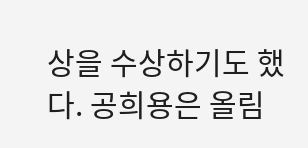상을 수상하기도 했다. 공희용은 올림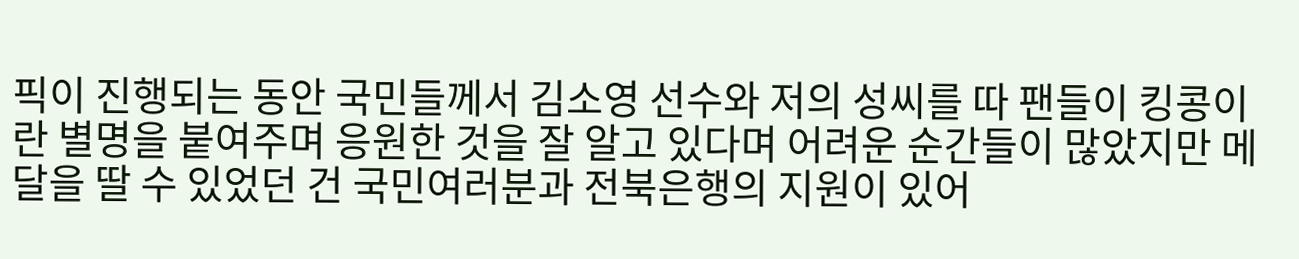픽이 진행되는 동안 국민들께서 김소영 선수와 저의 성씨를 따 팬들이 킹콩이란 별명을 붙여주며 응원한 것을 잘 알고 있다며 어려운 순간들이 많았지만 메달을 딸 수 있었던 건 국민여러분과 전북은행의 지원이 있어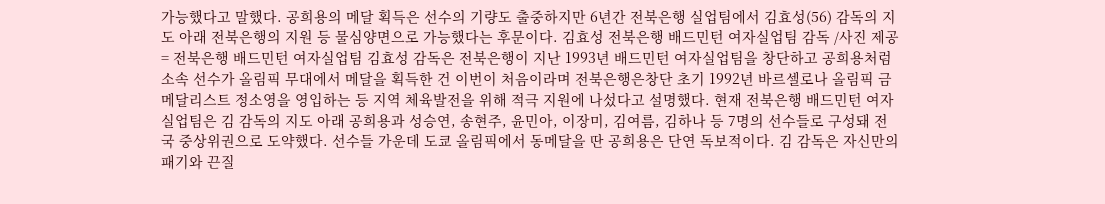가능했다고 말했다. 공희용의 메달 획득은 선수의 기량도 출중하지만 6년간 전북은행 실업팀에서 김효성(56) 감독의 지도 아래 전북은행의 지원 등 물심양면으로 가능했다는 후문이다. 김효성 전북은행 배드민턴 여자실업팀 감독 /사진 제공 = 전북은행 배드민턴 여자실업팀 김효성 감독은 전북은행이 지난 1993년 배드민턴 여자실업팀을 창단하고 공희용처럼 소속 선수가 올림픽 무대에서 메달을 획득한 건 이번이 처음이라며 전북은행은창단 초기 1992년 바르셀로나 올림픽 금메달리스트 정소영을 영입하는 등 지역 체육발전을 위해 적극 지원에 나섰다고 설명했다. 현재 전북은행 배드민턴 여자실업팀은 김 감독의 지도 아래 공희용과 성승연, 송현주, 윤민아, 이장미, 김여름, 김하나 등 7명의 선수들로 구성돼 전국 중상위권으로 도약했다. 선수들 가운데 도쿄 올림픽에서 동메달을 딴 공희용은 단연 독보적이다. 김 감독은 자신만의 패기와 끈질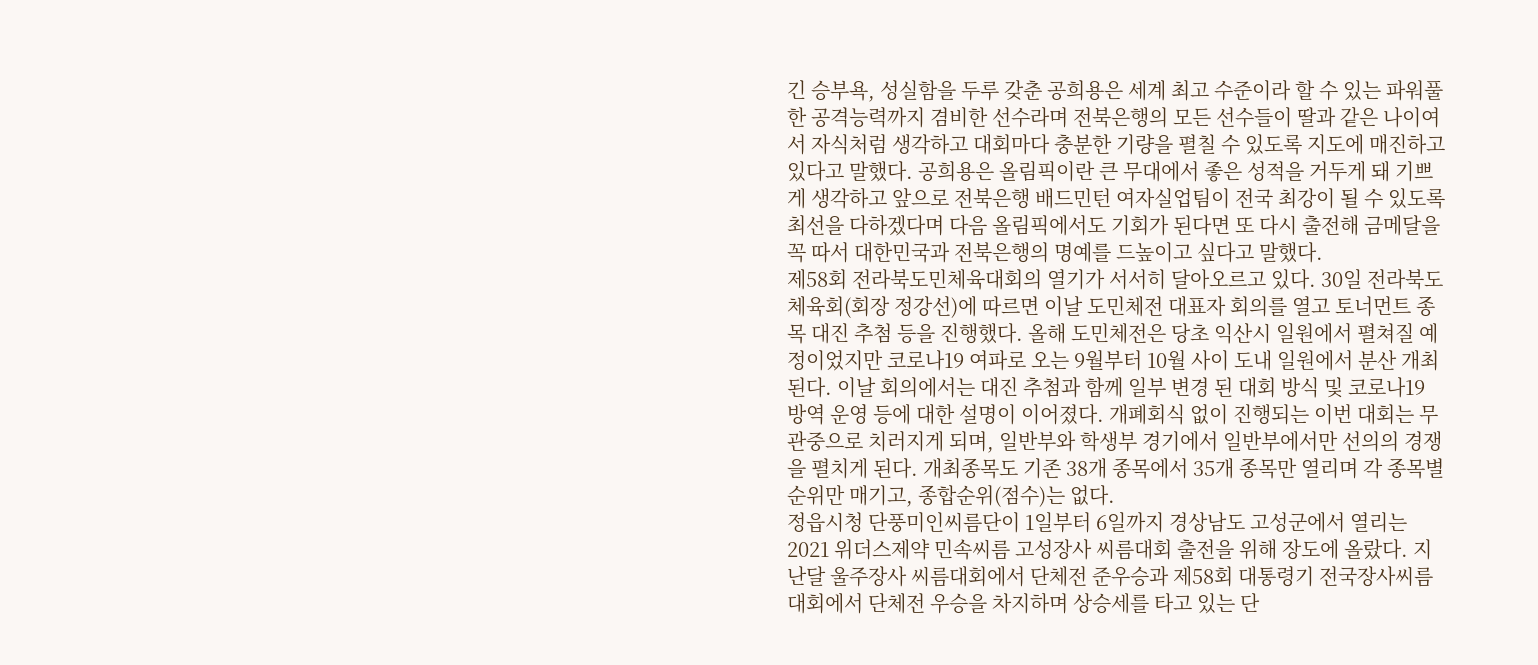긴 승부욕, 성실함을 두루 갖춘 공희용은 세계 최고 수준이라 할 수 있는 파워풀한 공격능력까지 겸비한 선수라며 전북은행의 모든 선수들이 딸과 같은 나이여서 자식처럼 생각하고 대회마다 충분한 기량을 펼칠 수 있도록 지도에 매진하고 있다고 말했다. 공희용은 올림픽이란 큰 무대에서 좋은 성적을 거두게 돼 기쁘게 생각하고 앞으로 전북은행 배드민턴 여자실업팀이 전국 최강이 될 수 있도록 최선을 다하겠다며 다음 올림픽에서도 기회가 된다면 또 다시 출전해 금메달을 꼭 따서 대한민국과 전북은행의 명예를 드높이고 싶다고 말했다.
제58회 전라북도민체육대회의 열기가 서서히 달아오르고 있다. 30일 전라북도체육회(회장 정강선)에 따르면 이날 도민체전 대표자 회의를 열고 토너먼트 종목 대진 추첨 등을 진행했다. 올해 도민체전은 당초 익산시 일원에서 펼쳐질 예정이었지만 코로나19 여파로 오는 9월부터 10월 사이 도내 일원에서 분산 개최된다. 이날 회의에서는 대진 추첨과 함께 일부 변경 된 대회 방식 및 코로나19 방역 운영 등에 대한 설명이 이어졌다. 개폐회식 없이 진행되는 이번 대회는 무관중으로 치러지게 되며, 일반부와 학생부 경기에서 일반부에서만 선의의 경쟁을 펼치게 된다. 개최종목도 기존 38개 종목에서 35개 종목만 열리며 각 종목별 순위만 매기고, 종합순위(점수)는 없다.
정읍시청 단풍미인씨름단이 1일부터 6일까지 경상남도 고성군에서 열리는 2021 위더스제약 민속씨름 고성장사 씨름대회 출전을 위해 장도에 올랐다. 지난달 울주장사 씨름대회에서 단체전 준우승과 제58회 대통령기 전국장사씨름대회에서 단체전 우승을 차지하며 상승세를 타고 있는 단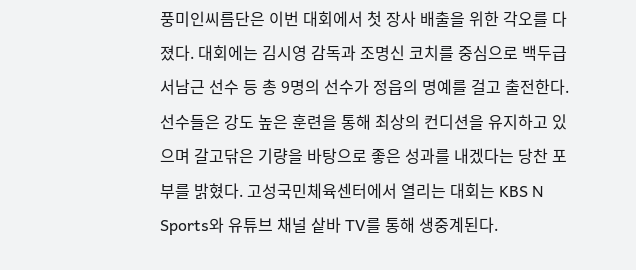풍미인씨름단은 이번 대회에서 첫 장사 배출을 위한 각오를 다졌다. 대회에는 김시영 감독과 조명신 코치를 중심으로 백두급 서남근 선수 등 총 9명의 선수가 정읍의 명예를 걸고 출전한다. 선수들은 강도 높은 훈련을 통해 최상의 컨디션을 유지하고 있으며 갈고닦은 기량을 바탕으로 좋은 성과를 내겠다는 당찬 포부를 밝혔다. 고성국민체육센터에서 열리는 대회는 KBS N Sports와 유튜브 채널 샅바 TV를 통해 생중계된다.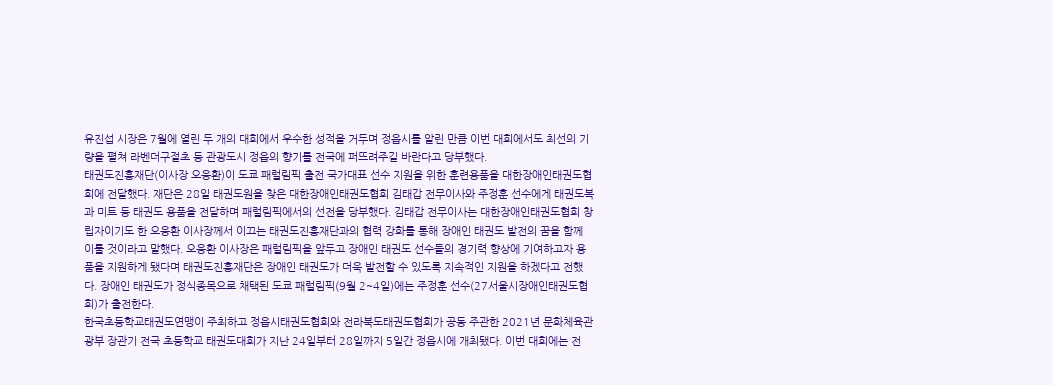유진섭 시장은 7월에 열린 두 개의 대회에서 우수한 성적을 거두며 정읍시를 알린 만큼 이번 대회에서도 최선의 기량을 펼쳐 라벤더구절초 등 관광도시 정읍의 향기를 전국에 퍼뜨려주길 바란다고 당부했다.
태권도진흥재단(이사장 오응환)이 도쿄 패럴림픽 출전 국가대표 선수 지원을 위한 훈련용품을 대한장애인태권도협회에 전달했다. 재단은 28일 태권도원을 찾은 대한장애인태권도협회 김태갑 전무이사와 주정훈 선수에게 태권도복과 미트 등 태권도 용품을 전달하며 패럴림픽에서의 선전을 당부했다. 김태갑 전무이사는 대한장애인태권도협회 창립자이기도 한 오응환 이사장께서 이끄는 태권도진흥재단과의 협력 강화를 통해 장애인 태권도 발전의 꿈을 함께 이룰 것이라고 말했다. 오응환 이사장은 패럴림픽을 앞두고 장애인 태권도 선수들의 경기력 향상에 기여하고자 용품을 지원하게 됐다며 태권도진흥재단은 장애인 태권도가 더욱 발전할 수 있도록 지속적인 지원을 하겠다고 전했다. 장애인 태권도가 정식종목으로 채택된 도쿄 패럴림픽(9월 2~4일)에는 주정훈 선수(27서울시장애인태권도협회)가 출전한다.
한국초등학교태권도연맹이 주최하고 정읍시태권도협회와 전라북도태권도협회가 공동 주관한 2021년 문화체육관광부 장관기 전국 초등학교 태권도대회가 지난 24일부터 28일까지 5일간 정읍시에 개최됐다. 이번 대회에는 전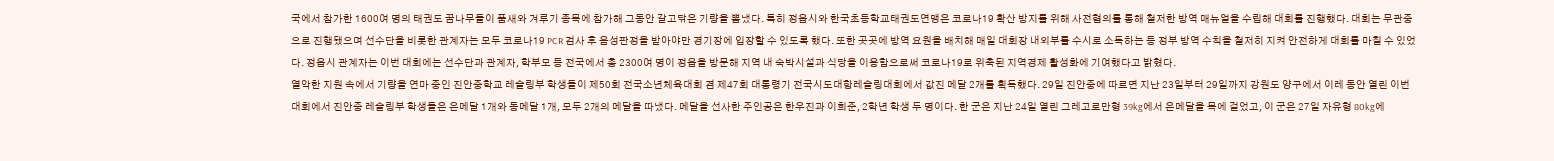국에서 참가한 1600여 명의 태권도 꿈나무들이 품새와 겨루기 종목에 참가해 그동안 갈고닦은 기량을 뽐냈다. 특히 정읍시와 한국초등학교태권도연맹은 코로나19 확산 방지를 위해 사전협의를 통해 철저한 방역 매뉴얼을 수립해 대회를 진행했다. 대회는 무관중으로 진행됐으며 선수단을 비롯한 관계자는 모두 코로나19 PCR 검사 후 음성판정을 받아야만 경기장에 입장할 수 있도록 했다. 또한 곳곳에 방역 요원을 배치해 매일 대회장 내외부를 수시로 소독하는 등 정부 방역 수칙을 철저히 지켜 안전하게 대회를 마칠 수 있었다. 정읍시 관계자는 이번 대회에는 선수단과 관계자, 학부모 등 전국에서 총 2300여 명이 정읍을 방문해 지역 내 숙박시설과 식당을 이용함으로써 코로나19로 위축된 지역경제 활성화에 기여했다고 밝혔다.
열악한 지원 속에서 기량을 연마 중인 진안중학교 레슬링부 학생들이 제50회 전국소년체육대회 겸 제47회 대통령기 전국시도대항레슬링대회에서 값진 메달 2개를 획득했다. 29일 진안중에 따르면 지난 23일부터 29일까지 강원도 양구에서 이레 동안 열린 이번 대회에서 진안중 레슬링부 학생들은 은메달 1개와 동메달 1개, 모두 2개의 메달을 따냈다. 메달을 선사한 주인공은 한우진과 이희준, 2학년 학생 두 명이다. 한 군은 지난 24일 열린 그레고로만형 39kg에서 은메달을 목에 걸었고, 이 군은 27일 자유형 80kg에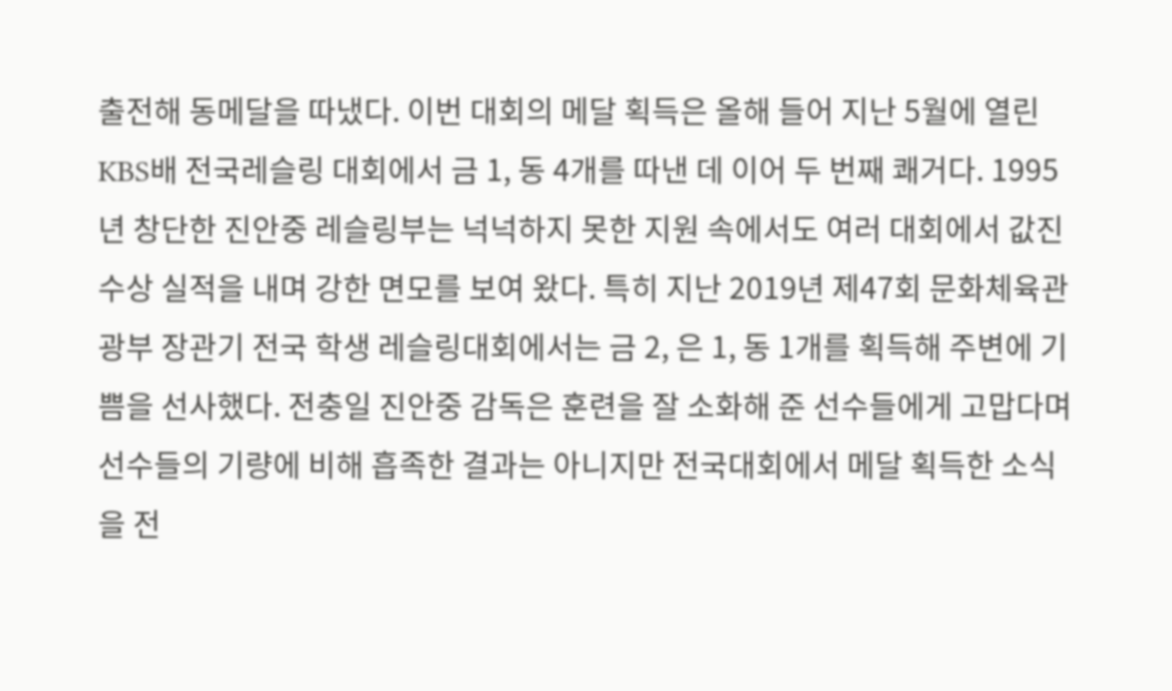출전해 동메달을 따냈다. 이번 대회의 메달 획득은 올해 들어 지난 5월에 열린 KBS배 전국레슬링 대회에서 금 1, 동 4개를 따낸 데 이어 두 번째 쾌거다. 1995년 창단한 진안중 레슬링부는 넉넉하지 못한 지원 속에서도 여러 대회에서 값진 수상 실적을 내며 강한 면모를 보여 왔다. 특히 지난 2019년 제47회 문화체육관광부 장관기 전국 학생 레슬링대회에서는 금 2, 은 1, 동 1개를 획득해 주변에 기쁨을 선사했다. 전충일 진안중 감독은 훈련을 잘 소화해 준 선수들에게 고맙다며 선수들의 기량에 비해 흡족한 결과는 아니지만 전국대회에서 메달 획득한 소식을 전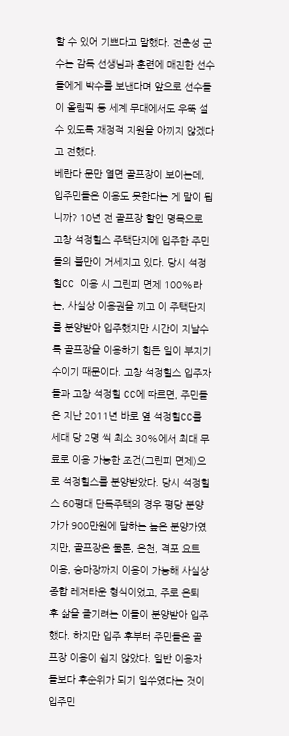할 수 있어 기쁘다고 말했다. 전춘성 군수는 감독 선생님과 훈련에 매진한 선수들에게 박수를 보낸다며 앞으로 선수들이 올림픽 등 세계 무대에서도 우뚝 설 수 있도록 재정적 지원을 아끼지 않겠다고 전했다.
베란다 문만 열면 골프장이 보이는데, 입주민들은 이용도 못한다는 게 말이 됩니까? 10년 전 골프장 할인 명목으로 고창 석정힐스 주택단지에 입주한 주민들의 불만이 거세지고 있다. 당시 석정힐CC 이용 시 그린피 면제 100%라는, 사실상 이용권을 끼고 이 주택단지를 분양받아 입주했지만 시간이 지날수록 골프장을 이용하기 힘든 일이 부지기수이기 때문이다. 고창 석정힐스 입주자들과 고창 석정힐 CC에 따르면, 주민들은 지난 2011년 바로 옆 석정힐CC를 세대 당 2명 씩 최소 30%에서 최대 무료로 이용 가능한 조건(그린피 면제)으로 석정힐스를 분양받았다. 당시 석정힐스 60평대 단독주택의 경우 평당 분양가가 900만원에 달하는 높은 분양가였지만, 골프장은 물론, 온천, 격포 요트 이용, 승마장까지 이용이 가능해 사실상 종합 레저타운 형식이었고, 주로 은퇴 후 삶을 즐기려는 이들이 분양받아 입주했다. 하지만 입주 후부터 주민들은 골프장 이용이 쉽지 않았다. 일반 이용자들보다 후순위가 되기 일쑤였다는 것이 입주민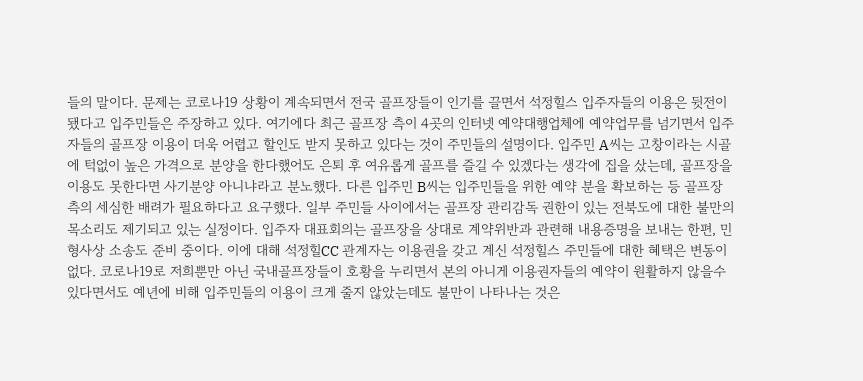들의 말이다. 문제는 코로나19 상황이 계속되면서 전국 골프장들이 인기를 끌면서 석정힐스 입주자들의 이용은 뒷전이 됐다고 입주민들은 주장하고 있다. 여기에다 최근 골프장 측이 4곳의 인터넷 예약대행업체에 예약업무를 넘기면서 입주자들의 골프장 이용이 더욱 어렵고 할인도 받지 못하고 있다는 것이 주민들의 설명이다. 입주민 A씨는 고창이라는 시골에 턱없이 높은 가격으로 분양을 한다했어도 은퇴 후 여유롭게 골프를 즐길 수 있겠다는 생각에 집을 샀는데, 골프장을 이용도 못한다면 사기분양 아니냐라고 분노했다. 다른 입주민 B씨는 입주민들을 위한 예약 분을 확보하는 등 골프장 측의 세심한 배려가 필요하다고 요구했다. 일부 주민들 사이에서는 골프장 관리감독 권한이 있는 전북도에 대한 불만의 목소리도 제기되고 있는 실정이다. 입주자 대표회의는 골프장을 상대로 계약위반과 관련해 내용증명을 보내는 한편, 민형사상 소송도 준비 중이다. 이에 대해 석정힐CC 관계자는 이용권을 갖고 계신 석정힐스 주민들에 대한 혜택은 변동이 없다. 코로나19로 저희뿐만 아닌 국내골프장들이 호황을 누리면서 본의 아니게 이용권자들의 예약이 원활하지 않을수 있다면서도 예년에 비해 입주민들의 이용이 크게 줄지 않았는데도 불만이 나타나는 것은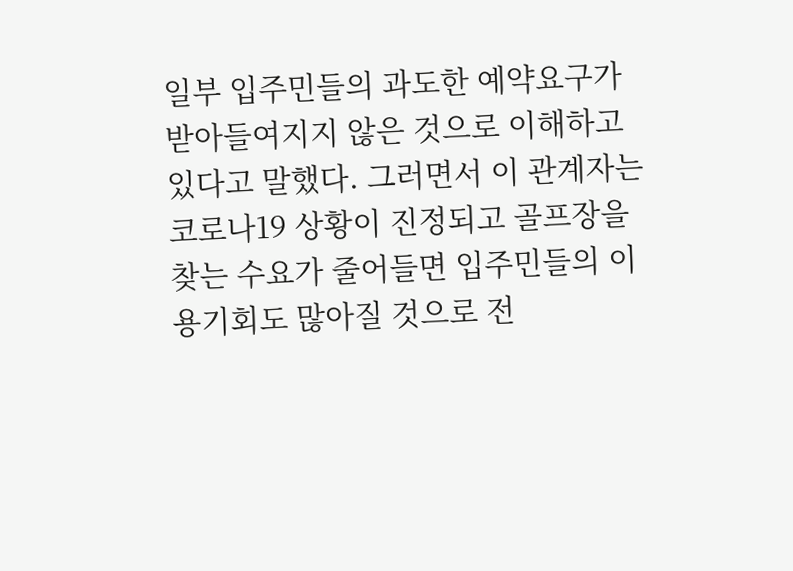일부 입주민들의 과도한 예약요구가 받아들여지지 않은 것으로 이해하고 있다고 말했다. 그러면서 이 관계자는 코로나19 상황이 진정되고 골프장을 찾는 수요가 줄어들면 입주민들의 이용기회도 많아질 것으로 전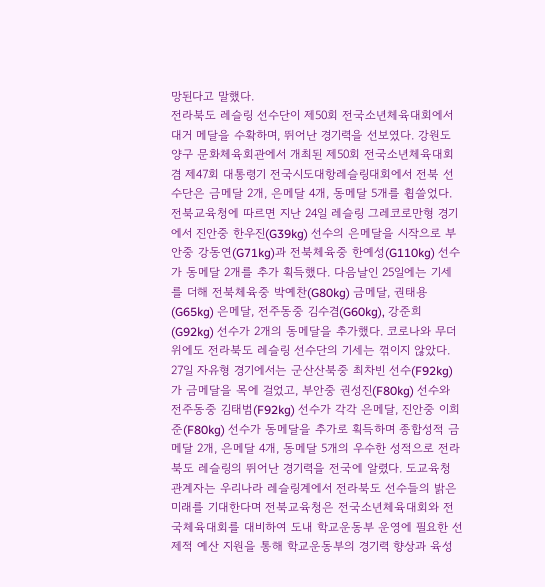망된다고 말했다.
전라북도 레슬링 선수단이 제50회 전국소년체육대회에서 대거 메달을 수확하며, 뛰어난 경기력을 선보였다. 강원도 양구 문화체육회관에서 개최된 제50회 전국소년체육대회 겸 제47회 대통령기 전국시도대항레슬링대회에서 전북 선수단은 금메달 2개, 은메달 4개, 동메달 5개를 휩쓸었다. 전북교육청에 따르면 지난 24일 레슬링 그레코로만형 경기에서 진안중 한우진(G39kg) 선수의 은메달을 시작으로 부안중 강동연(G71kg)과 전북체육중 한예성(G110kg) 선수가 동메달 2개를 추가 획득했다. 다음날인 25일에는 기세를 더해 전북체육중 박예찬(G80kg) 금메달, 권태용(G65kg) 은메달, 전주동중 김수겸(G60kg), 강준희(G92kg) 선수가 2개의 동메달을 추가했다. 코로나와 무더위에도 전라북도 레슬링 선수단의 기세는 꺾이지 않았다. 27일 자유형 경기에서는 군산산북중 최차빈 선수(F92kg)가 금메달을 목에 걸었고, 부안중 권성진(F80kg) 선수와 전주동중 김태범(F92kg) 선수가 각각 은메달, 진안중 이희준(F80kg) 선수가 동메달을 추가로 획득하며 종합성적 금메달 2개, 은메달 4개, 동메달 5개의 우수한 성적으로 전라북도 레슬링의 뛰어난 경기력을 전국에 알렸다. 도교육청 관계자는 우리나라 레슬링계에서 전라북도 선수들의 밝은 미래를 기대한다며 전북교육청은 전국소년체육대회와 전국체육대회를 대비하여 도내 학교운동부 운영에 필요한 선제적 예산 지원을 통해 학교운동부의 경기력 향상과 육성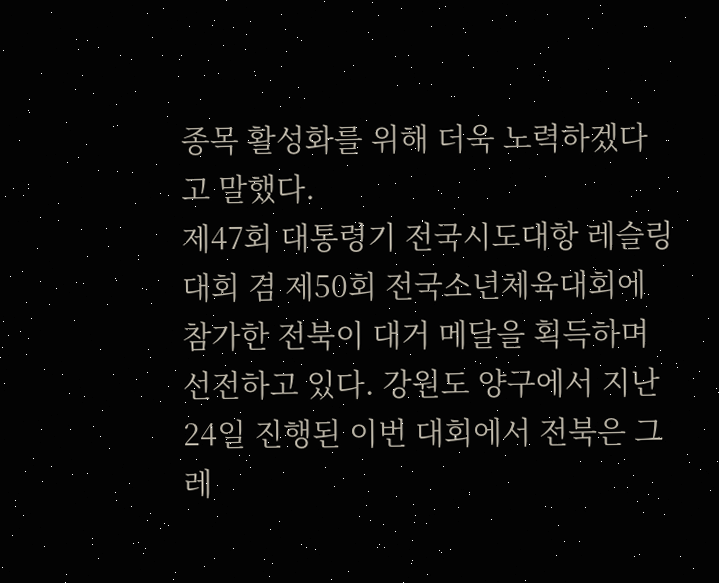종목 활성화를 위해 더욱 노력하겠다고 말했다.
제47회 대통령기 전국시도대항 레슬링대회 겸 제50회 전국소년체육대회에 참가한 전북이 대거 메달을 획득하며 선전하고 있다. 강원도 양구에서 지난 24일 진행된 이번 대회에서 전북은 그레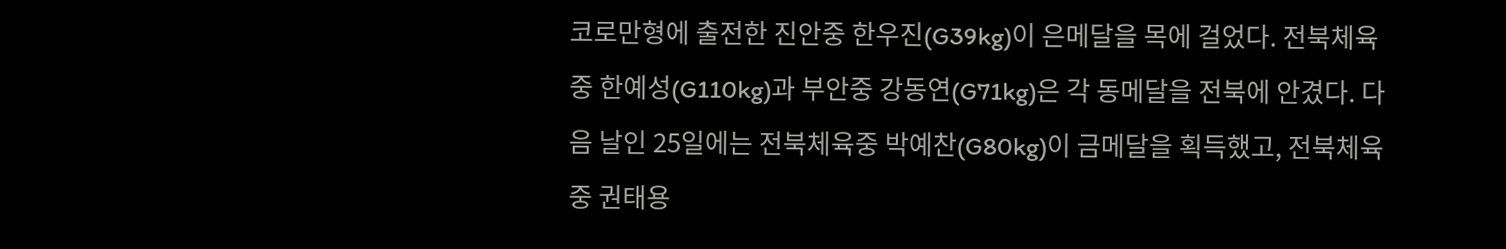코로만형에 출전한 진안중 한우진(G39kg)이 은메달을 목에 걸었다. 전북체육중 한예성(G110kg)과 부안중 강동연(G71kg)은 각 동메달을 전북에 안겼다. 다음 날인 25일에는 전북체육중 박예찬(G80kg)이 금메달을 획득했고, 전북체육중 권태용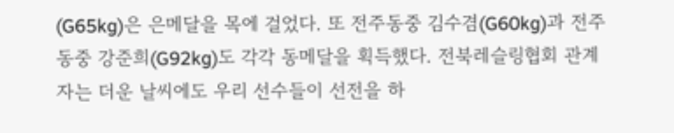(G65kg)은 은메달을 목에 걸었다. 또 전주동중 김수겸(G60kg)과 전주동중 강준희(G92kg)도 각각 동메달을 획득했다. 전북레슬링협회 관계자는 더운 날씨에도 우리 선수들이 선전을 하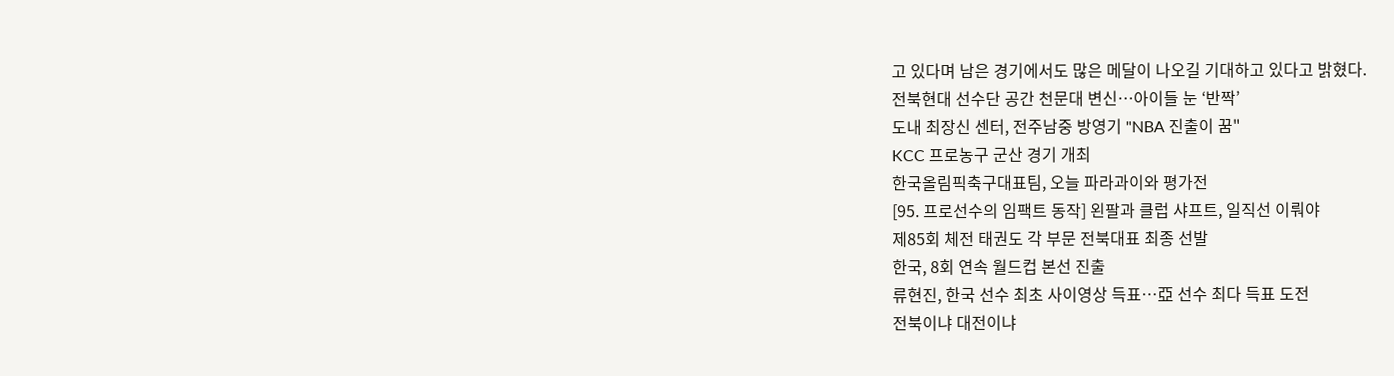고 있다며 남은 경기에서도 많은 메달이 나오길 기대하고 있다고 밝혔다.
전북현대 선수단 공간 천문대 변신⋯아이들 눈 ‘반짝’
도내 최장신 센터, 전주남중 방영기 "NBA 진출이 꿈"
KCC 프로농구 군산 경기 개최
한국올림픽축구대표팀, 오늘 파라과이와 평가전
[95. 프로선수의 임팩트 동작] 왼팔과 클럽 샤프트, 일직선 이뤄야
제85회 체전 태권도 각 부문 전북대표 최종 선발
한국, 8회 연속 월드컵 본선 진출
류현진, 한국 선수 최초 사이영상 득표…亞 선수 최다 득표 도전
전북이냐 대전이냐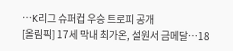⋯K리그 슈퍼컵 우승 트로피 공개
[올림픽] 17세 막내 최가온, 설원서 금메달…18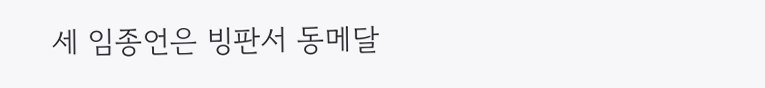세 임종언은 빙판서 동메달